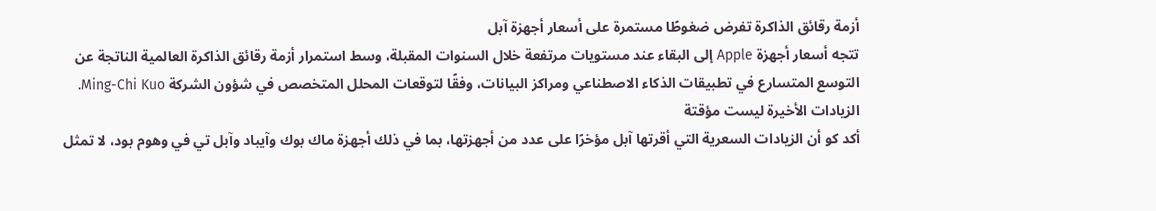أزمة رقائق الذاكرة تفرض ضغوطًا مستمرة على أسعار أجهزة آبل
تتجه أسعار أجهزة Apple إلى البقاء عند مستويات مرتفعة خلال السنوات المقبلة، وسط استمرار أزمة رقائق الذاكرة العالمية الناتجة عن التوسع المتسارع في تطبيقات الذكاء الاصطناعي ومراكز البيانات، وفقًا لتوقعات المحلل المتخصص في شؤون الشركة Ming-Chi Kuo.
الزيادات الأخيرة ليست مؤقتة
أكد كو أن الزيادات السعرية التي أقرتها آبل مؤخرًا على عدد من أجهزتها، بما في ذلك أجهزة ماك بوك وآيباد وآبل تي في وهوم بود، لا تمثل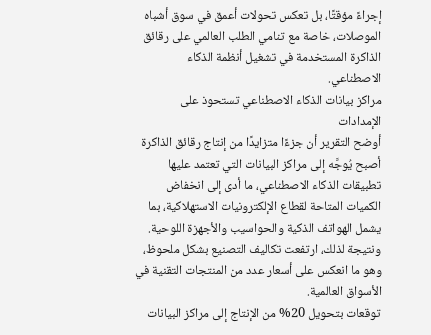إجراءً مؤقتًا، بل تعكس تحولات أعمق في سوق أشباه الموصلات، خاصة مع تنامي الطلب العالمي على رقائق الذاكرة المستخدمة في تشغيل أنظمة الذكاء الاصطناعي.
مراكز بيانات الذكاء الاصطناعي تستحوذ على الإمدادات
أوضح التقرير أن جزءًا متزايدًا من إنتاج رقائق الذاكرة أصبح يُوجَّه إلى مراكز البيانات التي تعتمد عليها تطبيقات الذكاء الاصطناعي، ما أدى إلى انخفاض الكميات المتاحة لقطاع الإلكترونيات الاستهلاكية، بما يشمل الهواتف الذكية والحواسيب والأجهزة اللوحية.
ونتيجة لذلك، ارتفعت تكاليف التصنيع بشكل ملحوظ، وهو ما انعكس على أسعار عدد من المنتجات التقنية في الأسواق العالمية.
توقعات بتحويل 20% من الإنتاج إلى مراكز البيانات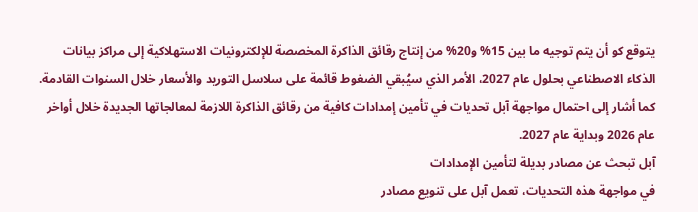يتوقع كو أن يتم توجيه ما بين 15% و20% من إنتاج رقائق الذاكرة المخصصة للإلكترونيات الاستهلاكية إلى مراكز بيانات الذكاء الاصطناعي بحلول عام 2027، الأمر الذي سيُبقي الضغوط قائمة على سلاسل التوريد والأسعار خلال السنوات القادمة.
كما أشار إلى احتمال مواجهة آبل تحديات في تأمين إمدادات كافية من رقائق الذاكرة اللازمة لمعالجاتها الجديدة خلال أواخر عام 2026 وبداية عام 2027.
آبل تبحث عن مصادر بديلة لتأمين الإمدادات
في مواجهة هذه التحديات، تعمل آبل على تنويع مصادر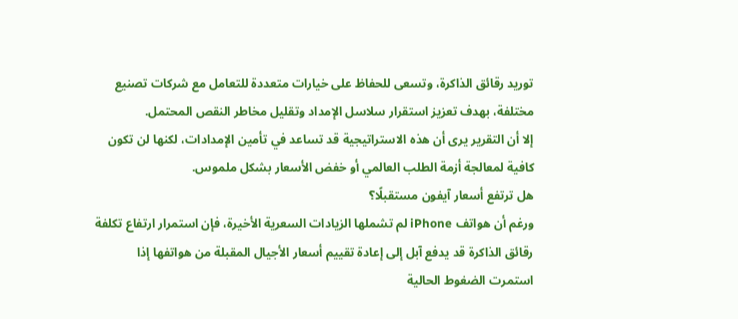توريد رقائق الذاكرة، وتسعى للحفاظ على خيارات متعددة للتعامل مع شركات تصنيع مختلفة، بهدف تعزيز استقرار سلاسل الإمداد وتقليل مخاطر النقص المحتمل.
إلا أن التقرير يرى أن هذه الاستراتيجية قد تساعد في تأمين الإمدادات، لكنها لن تكون كافية لمعالجة أزمة الطلب العالمي أو خفض الأسعار بشكل ملموس.
هل ترتفع أسعار آيفون مستقبلًا؟
ورغم أن هواتف iPhone لم تشملها الزيادات السعرية الأخيرة، فإن استمرار ارتفاع تكلفة رقائق الذاكرة قد يدفع آبل إلى إعادة تقييم أسعار الأجيال المقبلة من هواتفها إذا استمرت الضغوط الحالية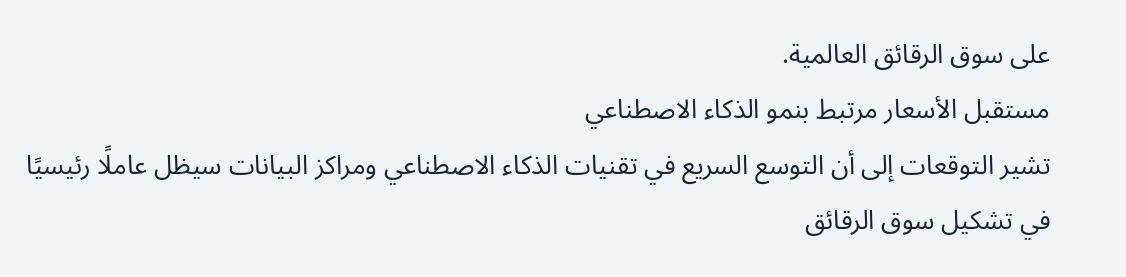على سوق الرقائق العالمية.
مستقبل الأسعار مرتبط بنمو الذكاء الاصطناعي
تشير التوقعات إلى أن التوسع السريع في تقنيات الذكاء الاصطناعي ومراكز البيانات سيظل عاملًا رئيسيًا في تشكيل سوق الرقائق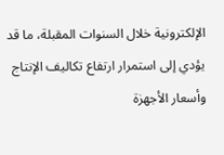الإلكترونية خلال السنوات المقبلة، ما قد يؤدي إلى استمرار ارتفاع تكاليف الإنتاج وأسعار الأجهزة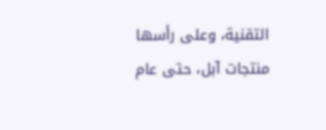التقنية، وعلى رأسها منتجات آبل، حتى عام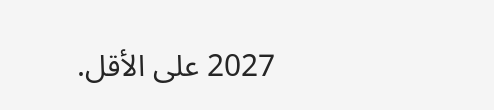2027 على الأقل.